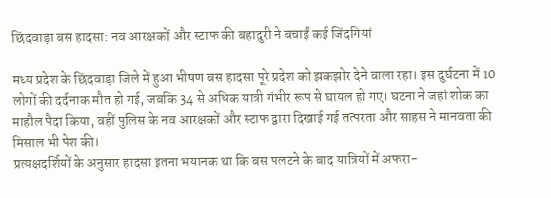छिंदवाड़ा बस हादसा: नव आरक्षकों और स्टाफ की बहादुरी ने बचाईं कई जिंदगियां

मध्य प्रदेश के छिंदवाड़ा जिले में हुआ भीषण बस हादसा पूरे प्रदेश को झकझोर देने वाला रहा। इस दुर्घटना में 10 लोगों की दर्दनाक मौत हो गई, जबकि 34 से अधिक यात्री गंभीर रूप से घायल हो गए। घटना ने जहां शोक का माहौल पैदा किया, वहीं पुलिस के नव आरक्षकों और स्टाफ द्वारा दिखाई गई तत्परता और साहस ने मानवता की मिसाल भी पेश की।
प्रत्यक्षदर्शियों के अनुसार हादसा इतना भयानक था कि बस पलटने के बाद यात्रियों में अफरा-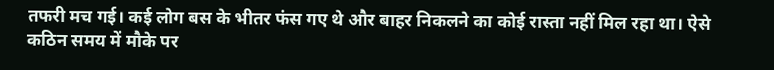तफरी मच गई। कई लोग बस के भीतर फंस गए थे और बाहर निकलने का कोई रास्ता नहीं मिल रहा था। ऐसे कठिन समय में मौके पर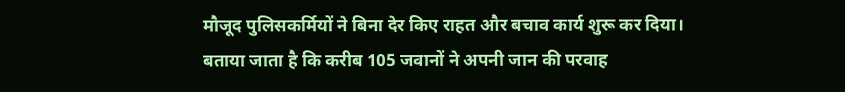मौजूद पुलिसकर्मियों ने बिना देर किए राहत और बचाव कार्य शुरू कर दिया।
बताया जाता है कि करीब 105 जवानों ने अपनी जान की परवाह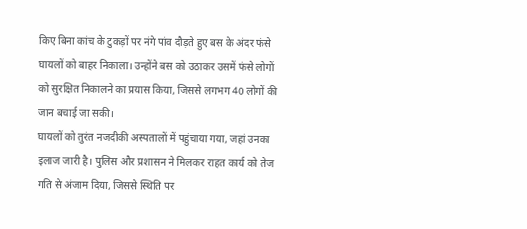किए बिना कांच के टुकड़ों पर नंगे पांव दौड़ते हुए बस के अंदर फंसे घायलों को बाहर निकाला। उन्होंने बस को उठाकर उसमें फंसे लोगों को सुरक्षित निकालने का प्रयास किया, जिससे लगभग 40 लोगों की जान बचाई जा सकी।
घायलों को तुरंत नजदीकी अस्पतालों में पहुंचाया गया, जहां उनका इलाज जारी है। पुलिस और प्रशासन ने मिलकर राहत कार्य को तेज गति से अंजाम दिया, जिससे स्थिति पर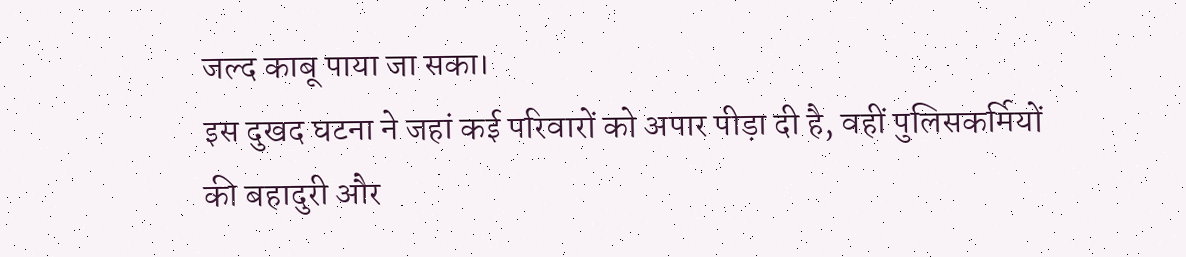जल्द काबू पाया जा सका।
इस दुखद घटना ने जहां कई परिवारों को अपार पीड़ा दी है, वहीं पुलिसकर्मियों की बहादुरी और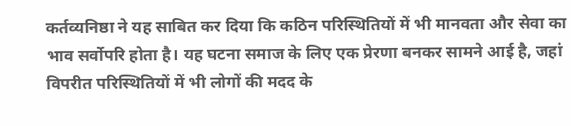कर्तव्यनिष्ठा ने यह साबित कर दिया कि कठिन परिस्थितियों में भी मानवता और सेवा का भाव सर्वोपरि होता है। यह घटना समाज के लिए एक प्रेरणा बनकर सामने आई है, जहां विपरीत परिस्थितियों में भी लोगों की मदद के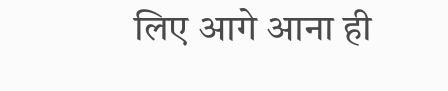लिए आगे आना ही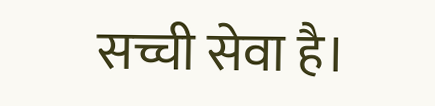सच्ची सेवा है।